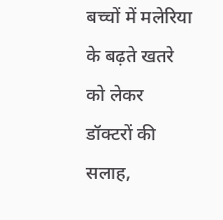बच्चों में मलेरिया के बढ़ते खतरे को लेकर डॉक्टरों की सलाह,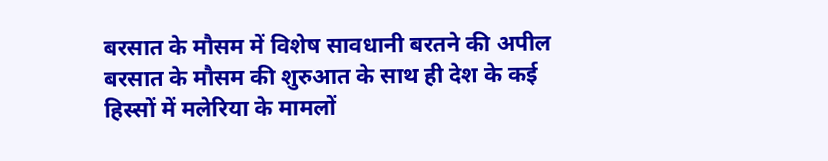बरसात के मौसम में विशेष सावधानी बरतने की अपील
बरसात के मौसम की शुरुआत के साथ ही देश के कई हिस्सों में मलेरिया के मामलों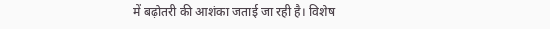में बढ़ोतरी की आशंका जताई जा रही है। विशेष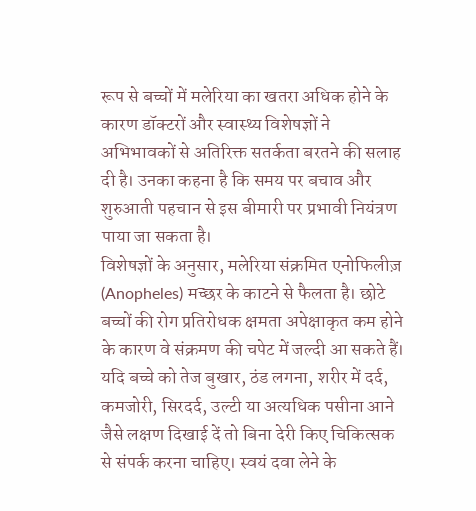रूप से बच्चों में मलेरिया का खतरा अधिक होने के कारण डॉक्टरों और स्वास्थ्य विशेषज्ञों ने अभिभावकों से अतिरिक्त सतर्कता बरतने की सलाह दी है। उनका कहना है कि समय पर बचाव और शुरुआती पहचान से इस बीमारी पर प्रभावी नियंत्रण पाया जा सकता है।
विशेषज्ञों के अनुसार, मलेरिया संक्रमित एनोफिलीज़ (Anopheles) मच्छर के काटने से फैलता है। छोटे बच्चों की रोग प्रतिरोधक क्षमता अपेक्षाकृत कम होने के कारण वे संक्रमण की चपेट में जल्दी आ सकते हैं। यदि बच्चे को तेज बुखार, ठंड लगना, शरीर में दर्द, कमजोरी, सिरदर्द, उल्टी या अत्यधिक पसीना आने जैसे लक्षण दिखाई दें तो बिना देरी किए चिकित्सक से संपर्क करना चाहिए। स्वयं दवा लेने के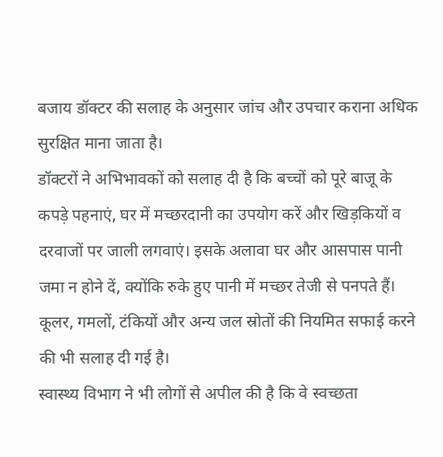बजाय डॉक्टर की सलाह के अनुसार जांच और उपचार कराना अधिक सुरक्षित माना जाता है।
डॉक्टरों ने अभिभावकों को सलाह दी है कि बच्चों को पूरे बाजू के कपड़े पहनाएं, घर में मच्छरदानी का उपयोग करें और खिड़कियों व दरवाजों पर जाली लगवाएं। इसके अलावा घर और आसपास पानी जमा न होने दें, क्योंकि रुके हुए पानी में मच्छर तेजी से पनपते हैं। कूलर, गमलों, टंकियों और अन्य जल स्रोतों की नियमित सफाई करने की भी सलाह दी गई है।
स्वास्थ्य विभाग ने भी लोगों से अपील की है कि वे स्वच्छता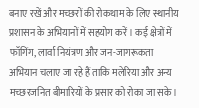बनाए रखें और मच्छरों की रोकथाम के लिए स्थानीय प्रशासन के अभियानों में सहयोग करें। कई क्षेत्रों में फॉगिंग, लार्वा नियंत्रण और जन-जागरूकता अभियान चलाए जा रहे हैं ताकि मलेरिया और अन्य मच्छरजनित बीमारियों के प्रसार को रोका जा सके।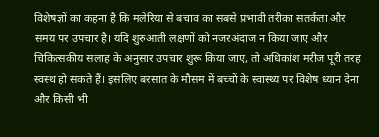विशेषज्ञों का कहना है कि मलेरिया से बचाव का सबसे प्रभावी तरीका सतर्कता और समय पर उपचार है। यदि शुरुआती लक्षणों को नजरअंदाज न किया जाए और चिकित्सकीय सलाह के अनुसार उपचार शुरू किया जाए, तो अधिकांश मरीज पूरी तरह स्वस्थ हो सकते हैं। इसलिए बरसात के मौसम में बच्चों के स्वास्थ्य पर विशेष ध्यान देना और किसी भी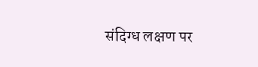संदिग्ध लक्षण पर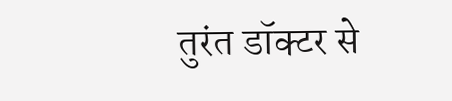तुरंत डॉक्टर से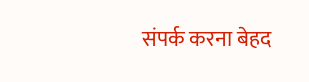संपर्क करना बेहद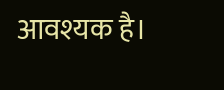आवश्यक है।